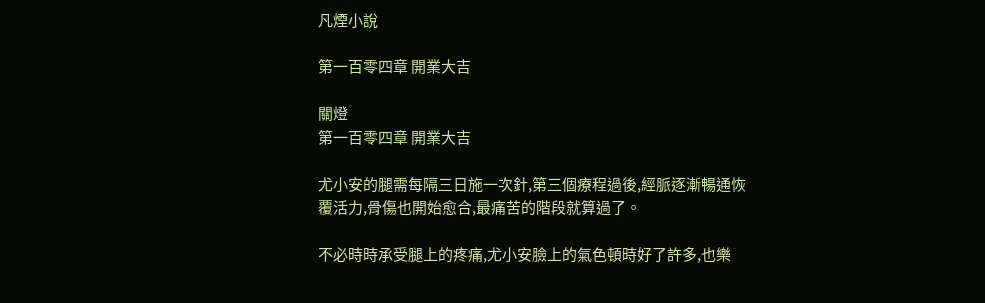凡煙小說

第一百零四章 開業大吉

關燈
第一百零四章 開業大吉

尤小安的腿需每隔三日施一次針,第三個療程過後,經脈逐漸暢通恢覆活力,骨傷也開始愈合,最痛苦的階段就算過了。

不必時時承受腿上的疼痛,尤小安臉上的氣色頓時好了許多,也樂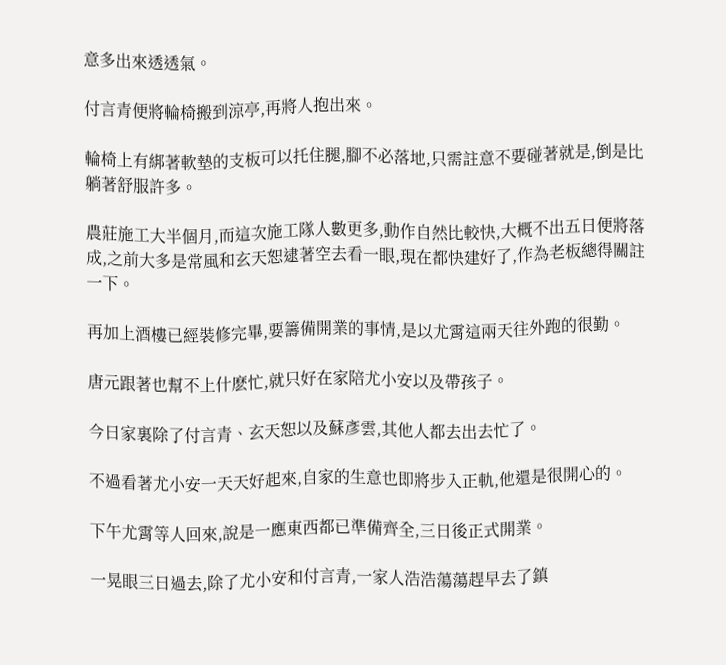意多出來透透氣。

付言青便將輪椅搬到涼亭,再將人抱出來。

輪椅上有綁著軟墊的支板可以托住腿,腳不必落地,只需註意不要碰著就是,倒是比躺著舒服許多。

農莊施工大半個月,而這次施工隊人數更多,動作自然比較快,大概不出五日便將落成,之前大多是常風和玄天恕逮著空去看一眼,現在都快建好了,作為老板總得關註一下。

再加上酒樓已經裝修完畢,要籌備開業的事情,是以尤霄這兩天往外跑的很勤。

唐元跟著也幫不上什麽忙,就只好在家陪尤小安以及帶孩子。

今日家裏除了付言青、玄天恕以及蘇彥雲,其他人都去出去忙了。

不過看著尤小安一天天好起來,自家的生意也即將步入正軌,他還是很開心的。

下午尤霄等人回來,說是一應東西都已準備齊全,三日後正式開業。

一晃眼三日過去,除了尤小安和付言青,一家人浩浩蕩蕩趕早去了鎮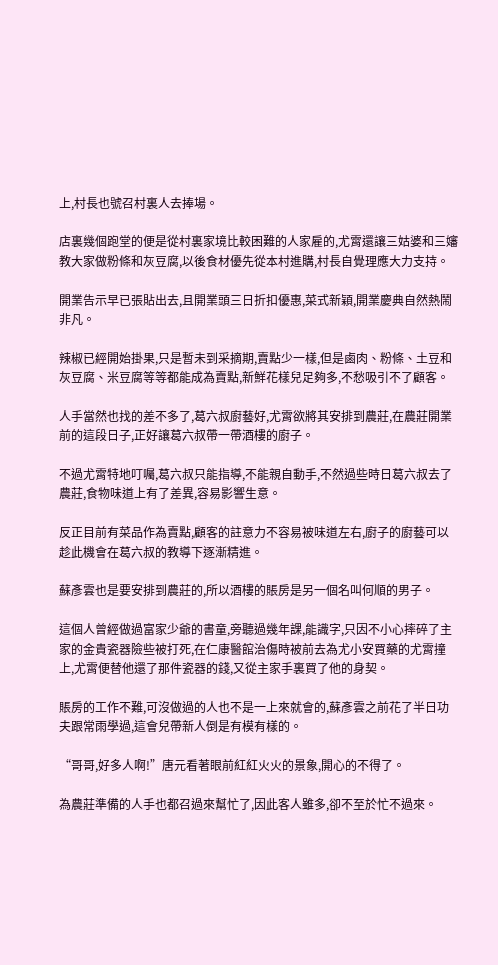上,村長也號召村裏人去捧場。

店裏幾個跑堂的便是從村裏家境比較困難的人家雇的,尤霄還讓三姑婆和三嬸教大家做粉條和灰豆腐,以後食材優先從本村進購,村長自覺理應大力支持。

開業告示早已張貼出去,且開業頭三日折扣優惠,菜式新穎,開業慶典自然熱鬧非凡。

辣椒已經開始掛果,只是暫未到采摘期,賣點少一樣,但是鹵肉、粉條、土豆和灰豆腐、米豆腐等等都能成為賣點,新鮮花樣兒足夠多,不愁吸引不了顧客。

人手當然也找的差不多了,葛六叔廚藝好,尤霄欲將其安排到農莊,在農莊開業前的這段日子,正好讓葛六叔帶一帶酒樓的廚子。

不過尤霄特地叮囑,葛六叔只能指導,不能親自動手,不然過些時日葛六叔去了農莊,食物味道上有了差異,容易影響生意。

反正目前有菜品作為賣點,顧客的註意力不容易被味道左右,廚子的廚藝可以趁此機會在葛六叔的教導下逐漸精進。

蘇彥雲也是要安排到農莊的,所以酒樓的賬房是另一個名叫何順的男子。

這個人曾經做過富家少爺的書童,旁聽過幾年課,能識字,只因不小心摔碎了主家的金貴瓷器險些被打死,在仁康醫館治傷時被前去為尤小安買藥的尤霄撞上,尤霄便替他還了那件瓷器的錢,又從主家手裏買了他的身契。

賬房的工作不難,可沒做過的人也不是一上來就會的,蘇彥雲之前花了半日功夫跟常雨學過,這會兒帶新人倒是有模有樣的。

“哥哥,好多人啊!”唐元看著眼前紅紅火火的景象,開心的不得了。

為農莊準備的人手也都召過來幫忙了,因此客人雖多,卻不至於忙不過來。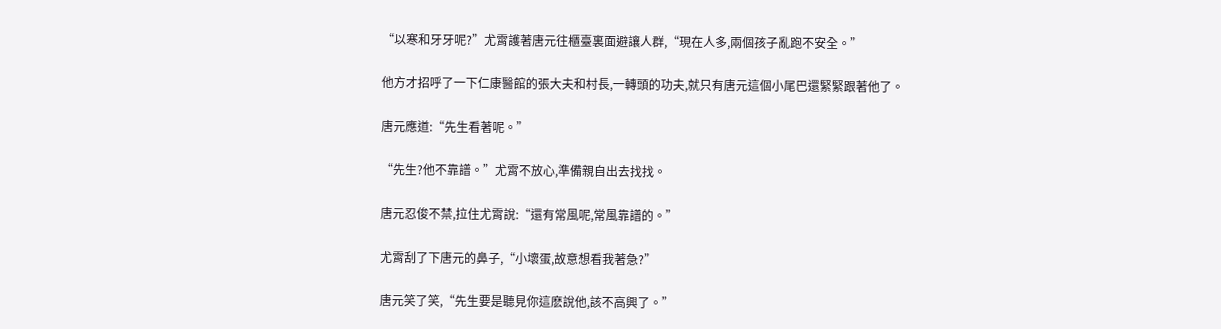“以寒和牙牙呢?”尤霄護著唐元往櫃臺裏面避讓人群,“現在人多,兩個孩子亂跑不安全。”

他方才招呼了一下仁康醫館的張大夫和村長,一轉頭的功夫,就只有唐元這個小尾巴還緊緊跟著他了。

唐元應道:“先生看著呢。”

“先生?他不靠譜。”尤霄不放心,準備親自出去找找。

唐元忍俊不禁,拉住尤霄說:“還有常風呢,常風靠譜的。”

尤霄刮了下唐元的鼻子,“小壞蛋,故意想看我著急?”

唐元笑了笑,“先生要是聽見你這麽說他,該不高興了。”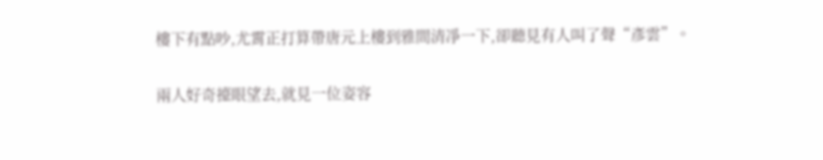樓下有點吵,尤霄正打算帶唐元上樓到雅間清凈一下,卻聽見有人叫了聲“彥雲”。

兩人好奇擡眼望去,就見一位姿容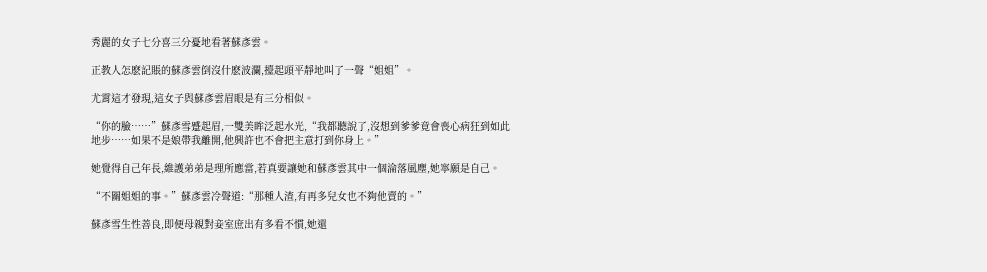秀麗的女子七分喜三分憂地看著蘇彥雲。

正教人怎麽記賬的蘇彥雲倒沒什麽波瀾,擡起頭平靜地叫了一聲“姐姐”。

尤霄這才發現,這女子與蘇彥雲眉眼是有三分相似。

“你的臉……”蘇彥雪蹙起眉,一雙美眸泛起水光,“我都聽說了,沒想到爹爹竟會喪心病狂到如此地步……如果不是娘帶我離開,他興許也不會把主意打到你身上。”

她覺得自己年長,維護弟弟是理所應當,若真要讓她和蘇彥雲其中一個淪落風塵,她寧願是自己。

“不關姐姐的事。”蘇彥雲冷聲道:“那種人渣,有再多兒女也不夠他賣的。”

蘇彥雪生性善良,即便母親對妾室庶出有多看不慣,她還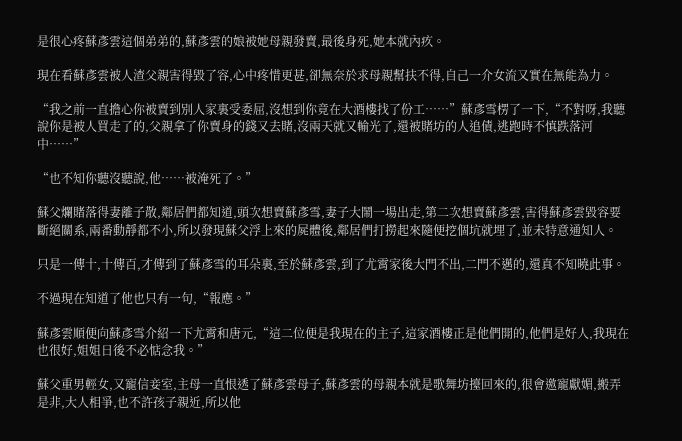是很心疼蘇彥雲這個弟弟的,蘇彥雲的娘被她母親發賣,最後身死,她本就內疚。

現在看蘇彥雲被人渣父親害得毀了容,心中疼惜更甚,卻無奈於求母親幫扶不得,自己一介女流又實在無能為力。

“我之前一直擔心你被賣到別人家裏受委屈,沒想到你竟在大酒樓找了份工……”蘇彥雪楞了一下,“不對呀,我聽說你是被人買走了的,父親拿了你賣身的錢又去賭,沒兩天就又輸光了,還被賭坊的人追債,逃跑時不慎跌落河中……”

“也不知你聽沒聽說,他……被淹死了。”

蘇父爛賭落得妻離子散,鄰居們都知道,頭次想賣蘇彥雪,妻子大鬧一場出走,第二次想賣蘇彥雲,害得蘇彥雲毀容要斷絕關系,兩番動靜都不小,所以發現蘇父浮上來的屍體後,鄰居們打撈起來隨便挖個坑就埋了,並未特意通知人。

只是一傳十,十傳百,才傳到了蘇彥雪的耳朵裏,至於蘇彥雲,到了尤霄家後大門不出,二門不邁的,還真不知曉此事。

不過現在知道了他也只有一句,“報應。”

蘇彥雲順便向蘇彥雪介紹一下尤霄和唐元,“這二位便是我現在的主子,這家酒樓正是他們開的,他們是好人,我現在也很好,姐姐日後不必惦念我。”

蘇父重男輕女,又寵信妾室,主母一直恨透了蘇彥雲母子,蘇彥雲的母親本就是歌舞坊擡回來的,很會邀寵獻媚,搬弄是非,大人相爭,也不許孩子親近,所以他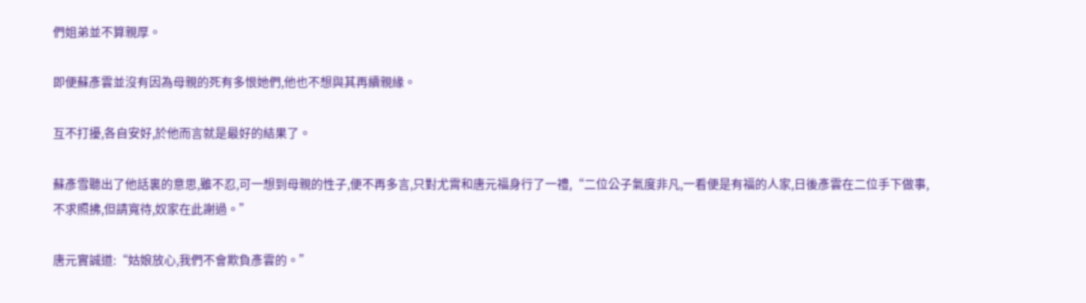們姐弟並不算親厚。

即便蘇彥雲並沒有因為母親的死有多恨她們,他也不想與其再續親緣。

互不打擾,各自安好,於他而言就是最好的結果了。

蘇彥雪聽出了他話裏的意思,雖不忍,可一想到母親的性子,便不再多言,只對尤霄和唐元福身行了一禮,“二位公子氣度非凡,一看便是有福的人家,日後彥雲在二位手下做事,不求照拂,但請寬待,奴家在此謝過。”

唐元實誠道:“姑娘放心,我們不會欺負彥雲的。”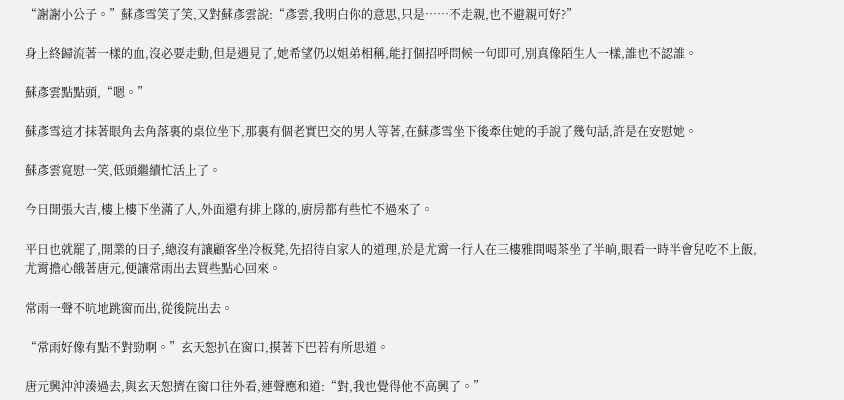“謝謝小公子。”蘇彥雪笑了笑,又對蘇彥雲說:“彥雲,我明白你的意思,只是……不走親,也不避親可好?”

身上終歸流著一樣的血,沒必要走動,但是遇見了,她希望仍以姐弟相稱,能打個招呼問候一句即可,別真像陌生人一樣,誰也不認誰。

蘇彥雲點點頭,“嗯。”

蘇彥雪這才抹著眼角去角落裏的桌位坐下,那裏有個老實巴交的男人等著,在蘇彥雪坐下後牽住她的手說了幾句話,許是在安慰她。

蘇彥雲寬慰一笑,低頭繼續忙活上了。

今日開張大吉,樓上樓下坐滿了人,外面還有排上隊的,廚房都有些忙不過來了。

平日也就罷了,開業的日子,總沒有讓顧客坐冷板凳,先招待自家人的道理,於是尤霄一行人在三樓雅間喝茶坐了半晌,眼看一時半會兒吃不上飯,尤霄擔心餓著唐元,便讓常雨出去買些點心回來。

常雨一聲不吭地跳窗而出,從後院出去。

“常雨好像有點不對勁啊。”玄天恕扒在窗口,摸著下巴若有所思道。

唐元興沖沖湊過去,與玄天恕擠在窗口往外看,連聲應和道:“對,我也覺得他不高興了。”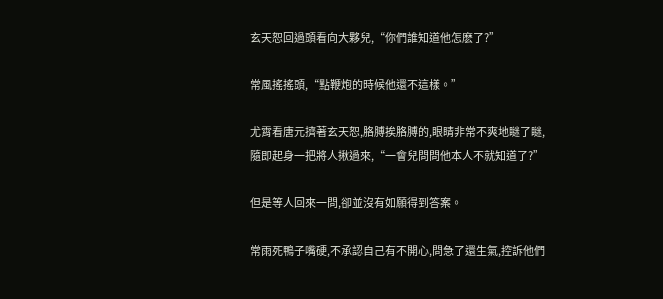玄天恕回過頭看向大夥兒,“你們誰知道他怎麽了?”

常風搖搖頭,“點鞭炮的時候他還不這樣。”

尤霄看唐元擠著玄天恕,胳膊挨胳膊的,眼睛非常不爽地瞇了瞇,隨即起身一把將人揪過來,“一會兒問問他本人不就知道了?”

但是等人回來一問,卻並沒有如願得到答案。

常雨死鴨子嘴硬,不承認自己有不開心,問急了還生氣,控訴他們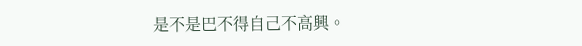是不是巴不得自己不高興。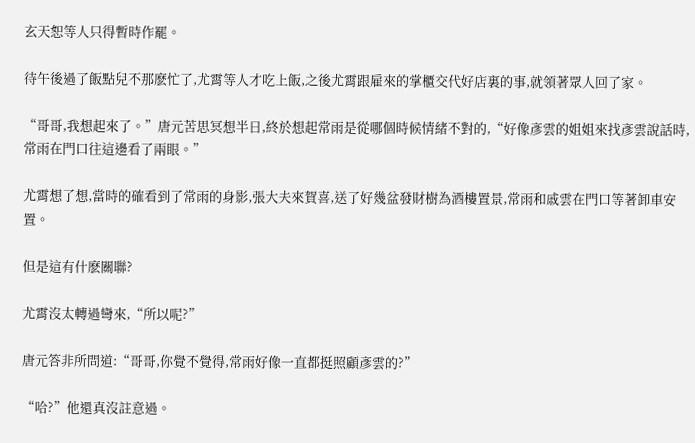玄天恕等人只得暫時作罷。

待午後過了飯點兒不那麽忙了,尤霄等人才吃上飯,之後尤霄跟雇來的掌櫃交代好店裏的事,就領著眾人回了家。

“哥哥,我想起來了。”唐元苦思冥想半日,終於想起常雨是從哪個時候情緒不對的,“好像彥雲的姐姐來找彥雲說話時,常雨在門口往這邊看了兩眼。”

尤霄想了想,當時的確看到了常雨的身影,張大夫來賀喜,送了好幾盆發財樹為酒樓置景,常雨和戚雲在門口等著卸車安置。

但是這有什麽關聯?

尤霄沒太轉過彎來,“所以呢?”

唐元答非所問道:“哥哥,你覺不覺得,常雨好像一直都挺照顧彥雲的?”

“哈?”他還真沒註意過。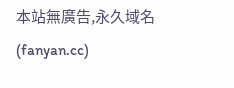本站無廣告,永久域名(fanyan.cc)